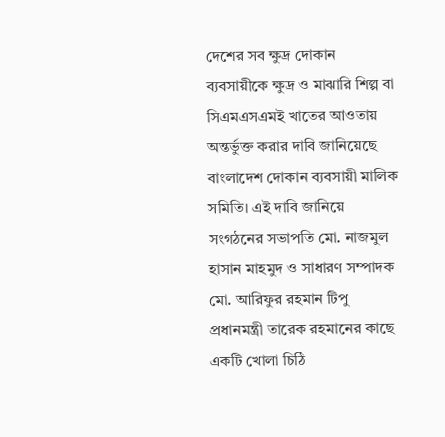দেশের সব ক্ষুদ্র দোকান ব্যবসায়ীকে ক্ষুদ্র ও মাঝারি শিল্প বা সিএমএসএমই খাতের আওতায় অন্তর্ভুক্ত করার দাবি জানিয়েছে বাংলাদেশ দোকান ব্যবসায়ী মালিক সমিতি। এই দাবি জানিয়ে সংগঠনের সভাপতি মো. নাজমুল হাসান মাহমুদ ও সাধারণ সম্পাদক মো. আরিফুর রহমান টিপু প্রধানমন্ত্রী তারেক রহমানের কাছে একটি খোলা চিঠি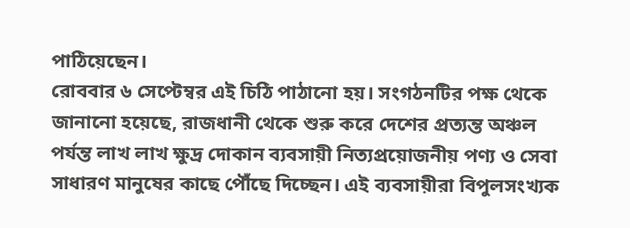পাঠিয়েছেন।
রোববার ৬ সেপ্টেম্বর এই চিঠি পাঠানো হয়। সংগঠনটির পক্ষ থেকে জানানো হয়েছে, রাজধানী থেকে শুরু করে দেশের প্রত্যন্ত অঞ্চল পর্যন্ত লাখ লাখ ক্ষুদ্র দোকান ব্যবসায়ী নিত্যপ্রয়োজনীয় পণ্য ও সেবা সাধারণ মানুষের কাছে পৌঁছে দিচ্ছেন। এই ব্যবসায়ীরা বিপুলসংখ্যক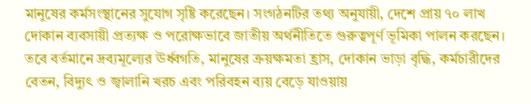মানুষের কর্মসংস্থানের সুযোগ সৃষ্টি করেছেন। সংগঠনটির তথ্য অনুযায়ী, দেশে প্রায় ৭০ লাখ দোকান ব্যবসায়ী প্রত্যক্ষ ও পরোক্ষভাবে জাতীয় অর্থনীতিতে গুরুত্বপূর্ণ ভূমিকা পালন করছেন।
তবে বর্তমানে দ্রব্যমূল্যের ঊর্ধ্বগতি, মানুষের ক্রয়ক্ষমতা হ্রাস, দোকান ভাড়া বৃদ্ধি, কর্মচারীদের বেতন, বিদ্যুৎ ও জ্বালানি খরচ এবং পরিবহন ব্যয় বেড়ে যাওয়ায়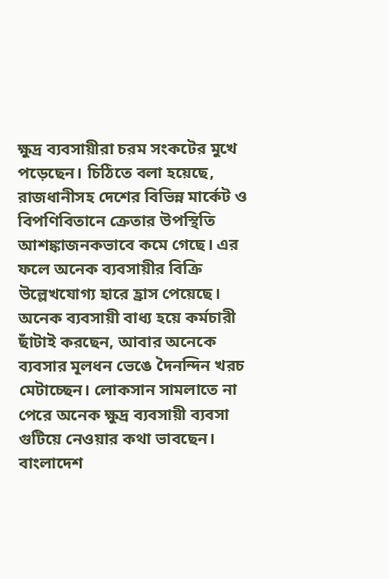ক্ষুদ্র ব্যবসায়ীরা চরম সংকটের মুখে পড়েছেন। চিঠিতে বলা হয়েছে, রাজধানীসহ দেশের বিভিন্ন মার্কেট ও বিপণিবিতানে ক্রেতার উপস্থিতি আশঙ্কাজনকভাবে কমে গেছে। এর ফলে অনেক ব্যবসায়ীর বিক্রি উল্লেখযোগ্য হারে হ্রাস পেয়েছে।
অনেক ব্যবসায়ী বাধ্য হয়ে কর্মচারী ছাঁটাই করছেন, আবার অনেকে ব্যবসার মূলধন ভেঙে দৈনন্দিন খরচ মেটাচ্ছেন। লোকসান সামলাতে না পেরে অনেক ক্ষুদ্র ব্যবসায়ী ব্যবসা গুটিয়ে নেওয়ার কথা ভাবছেন। বাংলাদেশ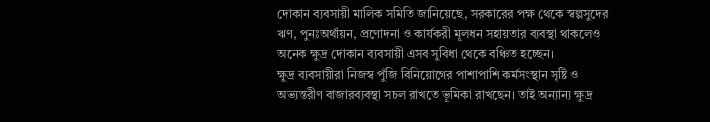দোকান ব্যবসায়ী মালিক সমিতি জানিয়েছে, সরকারের পক্ষ থেকে স্বল্পসুদের ঋণ, পুনঃঅর্থায়ন, প্রণোদনা ও কার্যকরী মূলধন সহায়তার ব্যবস্থা থাকলেও অনেক ক্ষুদ্র দোকান ব্যবসায়ী এসব সুবিধা থেকে বঞ্চিত হচ্ছেন।
ক্ষুদ্র ব্যবসায়ীরা নিজস্ব পুঁজি বিনিয়োগের পাশাপাশি কর্মসংস্থান সৃষ্টি ও অভ্যন্তরীণ বাজারব্যবস্থা সচল রাখতে ভূমিকা রাখছেন। তাই অন্যান্য ক্ষুদ্র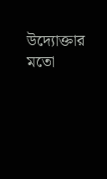উদ্যোক্তার মতো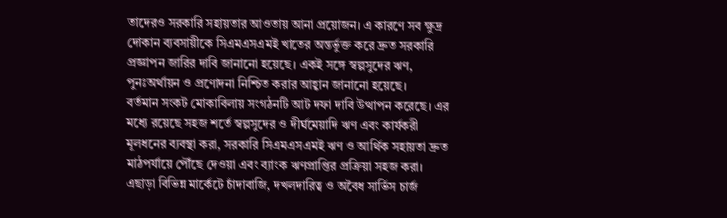তাদেরও সরকারি সহায়তার আওতায় আনা প্রয়োজন। এ কারণে সব ক্ষুদ্র দোকান ব্যবসায়ীকে সিএমএসএমই খাতের অন্তর্ভুক্ত করে দ্রুত সরকারি প্রজ্ঞাপন জারির দাবি জানানো হয়েছে। একই সঙ্গে স্বল্পসুদের ঋণ, পুনঃঅর্থায়ন ও প্রণোদনা নিশ্চিত করার আহ্বান জানানো হয়েছে।
বর্তমান সংকট মোকাবিলায় সংগঠনটি আট দফা দাবি উত্থাপন করেছে। এর মধ্যে রয়েছে সহজ শর্তে স্বল্পসুদের ও দীর্ঘমেয়াদি ঋণ এবং কার্যকরী মূলধনের ব্যবস্থা করা, সরকারি সিএমএসএমই ঋণ ও আর্থিক সহায়তা দ্রুত মাঠপর্যায়ে পৌঁছে দেওয়া এবং ব্যাংক ঋণপ্রাপ্তির প্রক্রিয়া সহজ করা। এছাড়া বিভিন্ন মার্কেটে চাঁদাবাজি, দখলদারিত্ব ও অবৈধ সার্ভিস চার্জ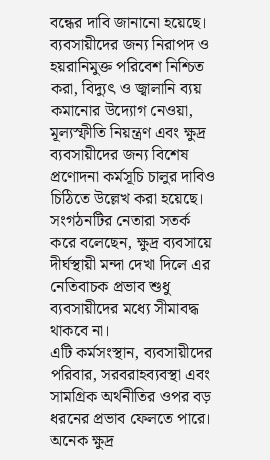বন্ধের দাবি জানানো হয়েছে।
ব্যবসায়ীদের জন্য নিরাপদ ও হয়রানিমুক্ত পরিবেশ নিশ্চিত করা, বিদ্যুৎ ও জ্বালানি ব্যয় কমানোর উদ্যোগ নেওয়া, মূল্যস্ফীতি নিয়ন্ত্রণ এবং ক্ষুদ্র ব্যবসায়ীদের জন্য বিশেষ প্রণোদনা কর্মসূচি চালুর দাবিও চিঠিতে উল্লেখ করা হয়েছে। সংগঠনটির নেতারা সতর্ক করে বলেছেন, ক্ষুদ্র ব্যবসায়ে দীর্ঘস্থায়ী মন্দা দেখা দিলে এর নেতিবাচক প্রভাব শুধু ব্যবসায়ীদের মধ্যে সীমাবদ্ধ থাকবে না।
এটি কর্মসংস্থান, ব্যবসায়ীদের পরিবার, সরবরাহব্যবস্থা এবং সামগ্রিক অর্থনীতির ওপর বড় ধরনের প্রভাব ফেলতে পারে। অনেক ক্ষুদ্র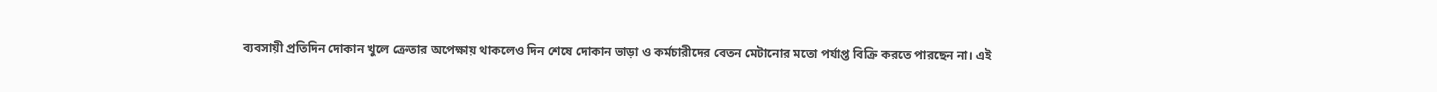ব্যবসায়ী প্রতিদিন দোকান খুলে ক্রেতার অপেক্ষায় থাকলেও দিন শেষে দোকান ভাড়া ও কর্মচারীদের বেতন মেটানোর মতো পর্যাপ্ত বিক্রি করতে পারছেন না। এই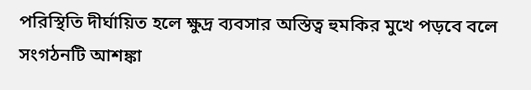পরিস্থিতি দীর্ঘায়িত হলে ক্ষুদ্র ব্যবসার অস্তিত্ব হুমকির মুখে পড়বে বলে সংগঠনটি আশঙ্কা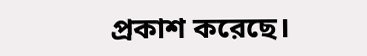প্রকাশ করেছে।